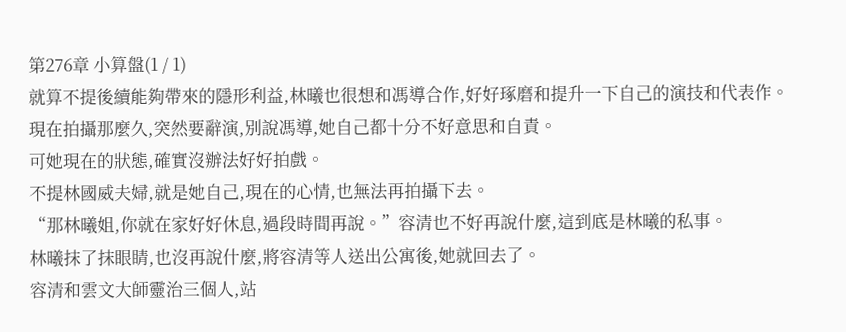第276章 小算盤(1 / 1)
就算不提後續能夠帶來的隱形利益,林曦也很想和馮導合作,好好琢磨和提升一下自己的演技和代表作。
現在拍攝那麼久,突然要辭演,別說馮導,她自己都十分不好意思和自責。
可她現在的狀態,確實沒辦法好好拍戲。
不提林國威夫婦,就是她自己,現在的心情,也無法再拍攝下去。
“那林曦姐,你就在家好好休息,過段時間再說。”容清也不好再說什麼,這到底是林曦的私事。
林曦抹了抹眼睛,也沒再說什麼,將容清等人送出公寓後,她就回去了。
容清和雲文大師靈治三個人,站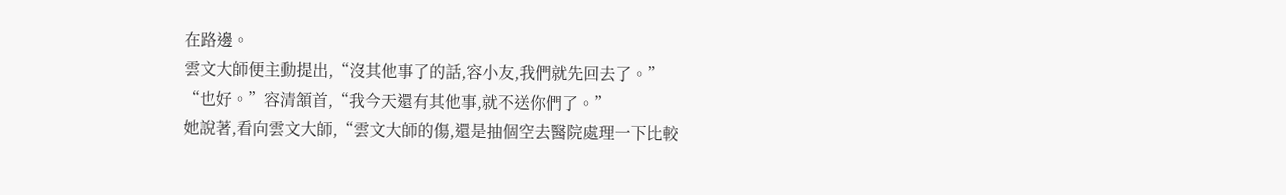在路邊。
雲文大師便主動提出,“沒其他事了的話,容小友,我們就先回去了。”
“也好。”容清頷首,“我今天還有其他事,就不送你們了。”
她說著,看向雲文大師,“雲文大師的傷,還是抽個空去醫院處理一下比較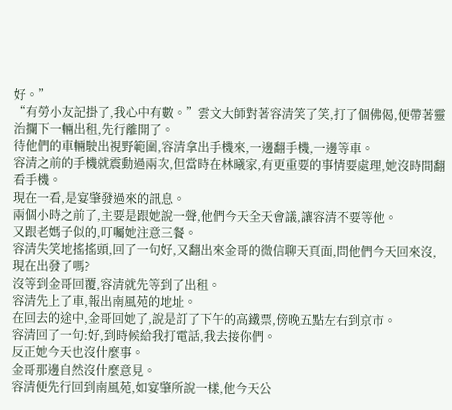好。”
“有勞小友記掛了,我心中有數。”雲文大師對著容清笑了笑,打了個佛偈,便帶著靈治攔下一輛出租,先行離開了。
待他們的車輛駛出視野範圍,容清拿出手機來,一邊翻手機,一邊等車。
容清之前的手機就震動過兩次,但當時在林曦家,有更重要的事情要處理,她沒時間翻看手機。
現在一看,是宴肇發過來的訊息。
兩個小時之前了,主要是跟她說一聲,他們今天全天會議,讓容清不要等他。
又跟老媽子似的,叮囑她注意三餐。
容清失笑地搖搖頭,回了一句好,又翻出來金哥的微信聊天頁面,問他們今天回來沒,現在出發了嗎?
沒等到金哥回覆,容清就先等到了出租。
容清先上了車,報出南風苑的地址。
在回去的途中,金哥回她了,說是訂了下午的高鐵票,傍晚五點左右到京市。
容清回了一句:好,到時候給我打電話,我去接你們。
反正她今天也沒什麼事。
金哥那邊自然沒什麼意見。
容清便先行回到南風苑,如宴肇所說一樣,他今天公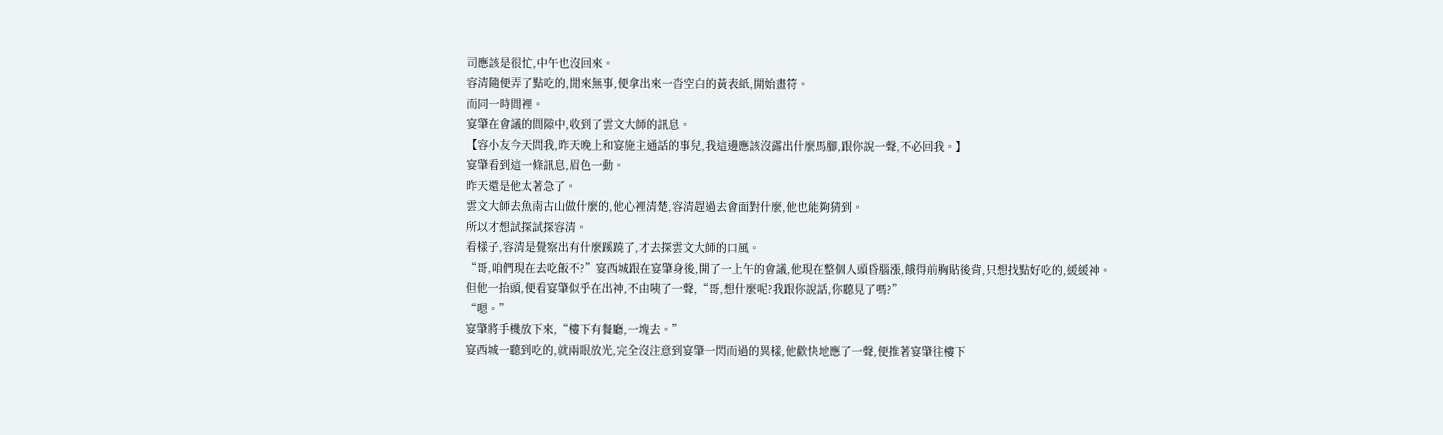司應該是很忙,中午也沒回來。
容清隨便弄了點吃的,閒來無事,便拿出來一沓空白的黃表紙,開始畫符。
而同一時間裡。
宴肇在會議的間隙中,收到了雲文大師的訊息。
【容小友今天問我,昨天晚上和宴施主通話的事兒,我這邊應該沒露出什麼馬腳,跟你說一聲,不必回我。】
宴肇看到這一條訊息,眉色一動。
昨天還是他太著急了。
雲文大師去魚南古山做什麼的,他心裡清楚,容清趕過去會面對什麼,他也能夠猜到。
所以才想試探試探容清。
看樣子,容清是覺察出有什麼蹊蹺了,才去探雲文大師的口風。
“哥,咱們現在去吃飯不?”宴西城跟在宴肇身後,開了一上午的會議,他現在整個人頭昏腦漲,餓得前胸貼後背,只想找點好吃的,緩緩神。
但他一抬頭,便看宴肇似乎在出神,不由咦了一聲,“哥,想什麼呢?我跟你說話,你聽見了嗎?”
“嗯。”
宴肇將手機放下來,“樓下有餐廳,一塊去。”
宴西城一聽到吃的,就兩眼放光,完全沒注意到宴肇一閃而過的異樣,他歡快地應了一聲,便推著宴肇往樓下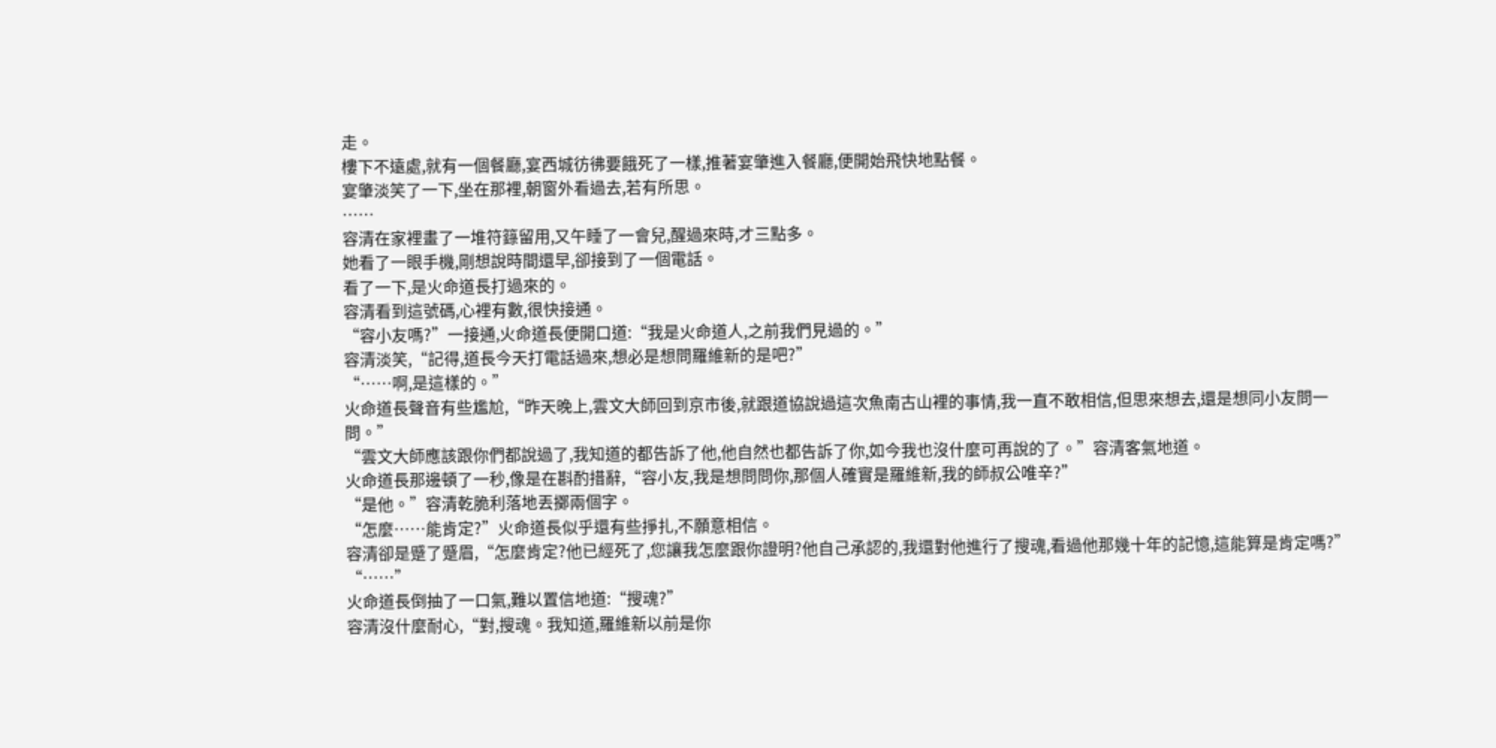走。
樓下不遠處,就有一個餐廳,宴西城彷彿要餓死了一樣,推著宴肇進入餐廳,便開始飛快地點餐。
宴肇淡笑了一下,坐在那裡,朝窗外看過去,若有所思。
……
容清在家裡畫了一堆符籙留用,又午睡了一會兒,醒過來時,才三點多。
她看了一眼手機,剛想說時間還早,卻接到了一個電話。
看了一下,是火命道長打過來的。
容清看到這號碼,心裡有數,很快接通。
“容小友嗎?”一接通,火命道長便開口道:“我是火命道人,之前我們見過的。”
容清淡笑,“記得,道長今天打電話過來,想必是想問羅維新的是吧?”
“……啊,是這樣的。”
火命道長聲音有些尷尬,“昨天晚上,雲文大師回到京市後,就跟道協說過這次魚南古山裡的事情,我一直不敢相信,但思來想去,還是想同小友問一問。”
“雲文大師應該跟你們都說過了,我知道的都告訴了他,他自然也都告訴了你,如今我也沒什麼可再說的了。”容清客氣地道。
火命道長那邊頓了一秒,像是在斟酌措辭,“容小友,我是想問問你,那個人確實是羅維新,我的師叔公唯辛?”
“是他。”容清乾脆利落地丟擲兩個字。
“怎麼……能肯定?”火命道長似乎還有些掙扎,不願意相信。
容清卻是蹙了蹙眉,“怎麼肯定?他已經死了,您讓我怎麼跟你證明?他自己承認的,我還對他進行了搜魂,看過他那幾十年的記憶,這能算是肯定嗎?”
“……”
火命道長倒抽了一口氣,難以置信地道:“搜魂?”
容清沒什麼耐心,“對,搜魂。我知道,羅維新以前是你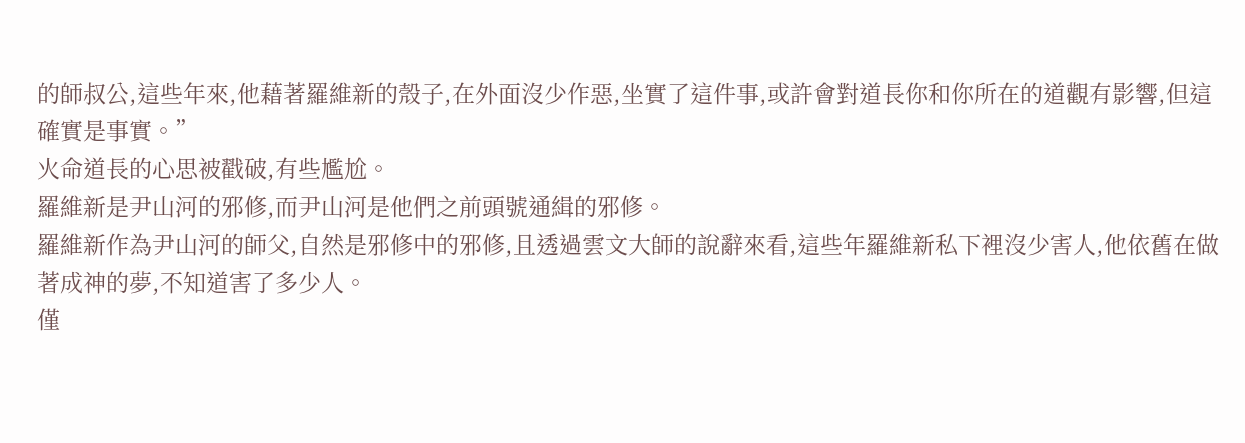的師叔公,這些年來,他藉著羅維新的殼子,在外面沒少作惡,坐實了這件事,或許會對道長你和你所在的道觀有影響,但這確實是事實。”
火命道長的心思被戳破,有些尷尬。
羅維新是尹山河的邪修,而尹山河是他們之前頭號通緝的邪修。
羅維新作為尹山河的師父,自然是邪修中的邪修,且透過雲文大師的說辭來看,這些年羅維新私下裡沒少害人,他依舊在做著成神的夢,不知道害了多少人。
僅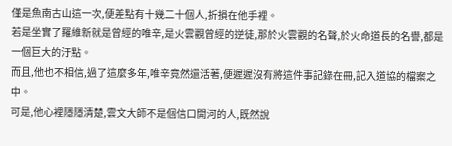僅是魚南古山這一次,便差點有十幾二十個人,折損在他手裡。
若是坐實了羅維新就是曾經的唯辛,是火雲觀曾經的逆徒,那於火雲觀的名聲,於火命道長的名譽,都是一個巨大的汙點。
而且,他也不相信,過了這麼多年,唯辛竟然還活著,便遲遲沒有將這件事記錄在冊,記入道協的檔案之中。
可是,他心裡隱隱清楚,雲文大師不是個信口開河的人,既然說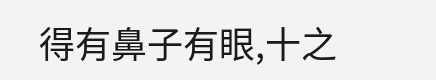得有鼻子有眼,十之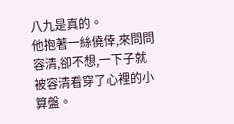八九是真的。
他抱著一絲僥倖,來問問容清,卻不想,一下子就被容清看穿了心裡的小算盤。